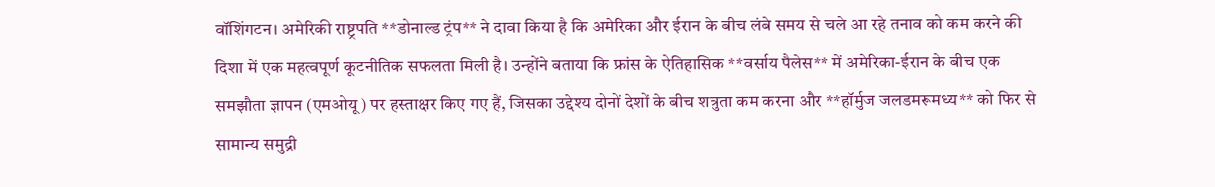वॉशिंगटन। अमेरिकी राष्ट्रपति **डोनाल्ड ट्रंप** ने दावा किया है कि अमेरिका और ईरान के बीच लंबे समय से चले आ रहे तनाव को कम करने की दिशा में एक महत्वपूर्ण कूटनीतिक सफलता मिली है। उन्होंने बताया कि फ्रांस के ऐतिहासिक **वर्साय पैलेस** में अमेरिका-ईरान के बीच एक समझौता ज्ञापन (एमओयू) पर हस्ताक्षर किए गए हैं, जिसका उद्देश्य दोनों देशों के बीच शत्रुता कम करना और **हॉर्मुज जलडमरूमध्य** को फिर से सामान्य समुद्री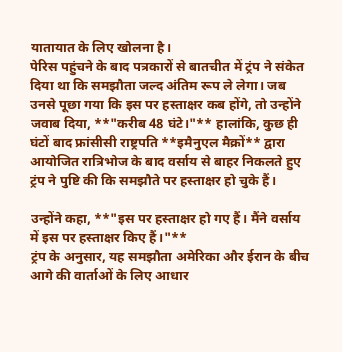यातायात के लिए खोलना है।
पेरिस पहुंचने के बाद पत्रकारों से बातचीत में ट्रंप ने संकेत दिया था कि समझौता जल्द अंतिम रूप ले लेगा। जब उनसे पूछा गया कि इस पर हस्ताक्षर कब होंगे, तो उन्होंने जवाब दिया, **"करीब 48 घंटे।"** हालांकि, कुछ ही घंटों बाद फ्रांसीसी राष्ट्रपति **इमैनुएल मैक्रों** द्वारा आयोजित रात्रिभोज के बाद वर्साय से बाहर निकलते हुए ट्रंप ने पुष्टि की कि समझौते पर हस्ताक्षर हो चुके हैं।

उन्होंने कहा, **"इस पर हस्ताक्षर हो गए हैं। मैंने वर्साय में इस पर हस्ताक्षर किए हैं।"**
ट्रंप के अनुसार, यह समझौता अमेरिका और ईरान के बीच आगे की वार्ताओं के लिए आधार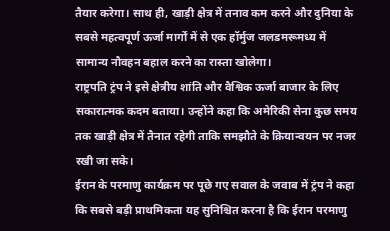तैयार करेगा। साथ ही, खाड़ी क्षेत्र में तनाव कम करने और दुनिया के सबसे महत्वपूर्ण ऊर्जा मार्गों में से एक हॉर्मुज जलडमरूमध्य में सामान्य नौवहन बहाल करने का रास्ता खोलेगा।
राष्ट्रपति ट्रंप ने इसे क्षेत्रीय शांति और वैश्विक ऊर्जा बाजार के लिए सकारात्मक कदम बताया। उन्होंने कहा कि अमेरिकी सेना कुछ समय तक खाड़ी क्षेत्र में तैनात रहेगी ताकि समझौते के क्रियान्वयन पर नजर रखी जा सके।
ईरान के परमाणु कार्यक्रम पर पूछे गए सवाल के जवाब में ट्रंप ने कहा कि सबसे बड़ी प्राथमिकता यह सुनिश्चित करना है कि ईरान परमाणु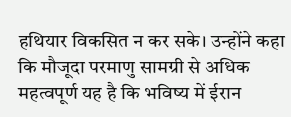हथियार विकसित न कर सके। उन्होंने कहा कि मौजूदा परमाणु सामग्री से अधिक महत्वपूर्ण यह है कि भविष्य में ईरान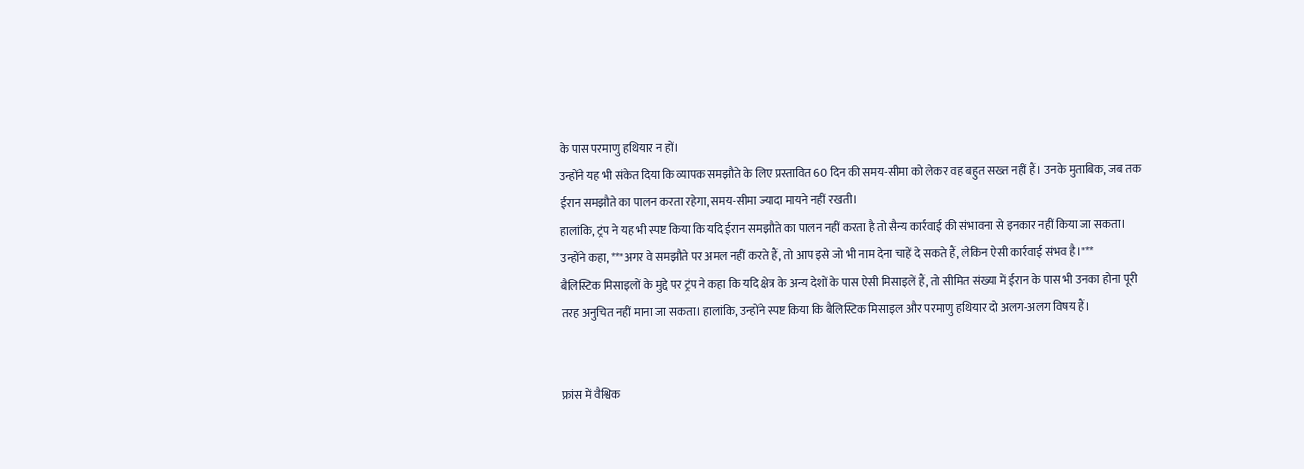के पास परमाणु हथियार न हों।
उन्होंने यह भी संकेत दिया कि व्यापक समझौते के लिए प्रस्तावित 60 दिन की समय-सीमा को लेकर वह बहुत सख्त नहीं हैं। उनके मुताबिक, जब तक ईरान समझौते का पालन करता रहेगा, समय-सीमा ज्यादा मायने नहीं रखती।
हालांकि, ट्रंप ने यह भी स्पष्ट किया कि यदि ईरान समझौते का पालन नहीं करता है तो सैन्य कार्रवाई की संभावना से इनकार नहीं किया जा सकता। उन्होंने कहा, **"अगर वे समझौते पर अमल नहीं करते हैं, तो आप इसे जो भी नाम देना चाहें दे सकते हैं, लेकिन ऐसी कार्रवाई संभव है।"**
बैलिस्टिक मिसाइलों के मुद्दे पर ट्रंप ने कहा कि यदि क्षेत्र के अन्य देशों के पास ऐसी मिसाइलें हैं, तो सीमित संख्या में ईरान के पास भी उनका होना पूरी तरह अनुचित नहीं माना जा सकता। हालांकि, उन्होंने स्पष्ट किया कि बैलिस्टिक मिसाइल और परमाणु हथियार दो अलग-अलग विषय हैं।


फ्रांस में वैश्विक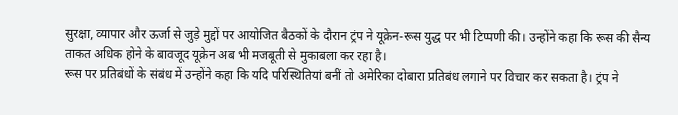सुरक्षा, व्यापार और ऊर्जा से जुड़े मुद्दों पर आयोजित बैठकों के दौरान ट्रंप ने यूक्रेन-रूस युद्ध पर भी टिप्पणी की। उन्होंने कहा कि रूस की सैन्य ताकत अधिक होने के बावजूद यूक्रेन अब भी मजबूती से मुकाबला कर रहा है।
रूस पर प्रतिबंधों के संबंध में उन्होंने कहा कि यदि परिस्थितियां बनीं तो अमेरिका दोबारा प्रतिबंध लगाने पर विचार कर सकता है। ट्रंप ने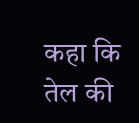कहा कि तेल की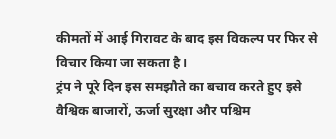कीमतों में आई गिरावट के बाद इस विकल्प पर फिर से विचार किया जा सकता है।
ट्रंप ने पूरे दिन इस समझौते का बचाव करते हुए इसे वैश्विक बाजारों, ऊर्जा सुरक्षा और पश्चिम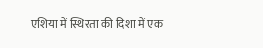एशिया में स्थिरता की दिशा में एक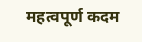महत्वपूर्ण कदम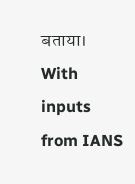बताया।
With inputs from IANS